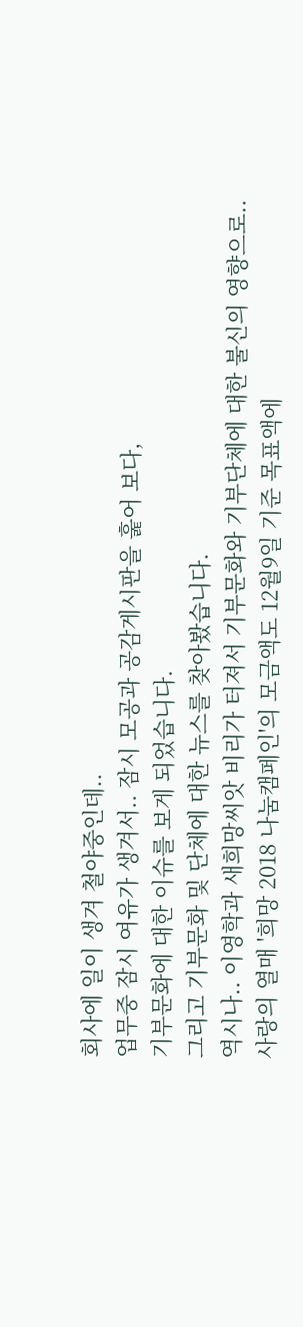회사에 일이 생겨 철야중인데..
업무중 잠시 여유가 생겨서.. 잠시 모공과 공감게시판을 훑어 보다,
기부문화에 대한 이슈를 보게 되었습니다.
그리고 기부문화 및 단체에 대한 뉴스를 찾아봤습니다.
역시나.. 이영학과 새희망씨앗 비리가 터져서 기부문화와 기부단체에 대한 불신의 영향으로..
사랑의 열매 '희망 2018 나눔캠페인'의 모금액도 12월9일 기준 목표액에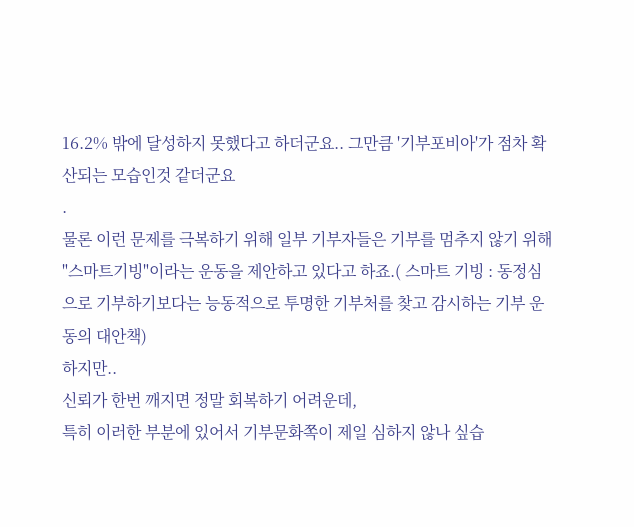16.2% 밖에 달성하지 못했다고 하더군요.. 그만큼 '기부포비아'가 점차 확산되는 모습인것 같더군요
.
물론 이런 문제를 극복하기 위해 일부 기부자들은 기부를 멈추지 않기 위해 "스마트기빙"이라는 운동을 제안하고 있다고 하죠.( 스마트 기빙 : 동정심으로 기부하기보다는 능동적으로 투명한 기부처를 찾고 감시하는 기부 운동의 대안책)
하지만..
신뢰가 한번 깨지면 정말 회복하기 어려운데,
특히 이러한 부분에 있어서 기부문화쪽이 제일 심하지 않나 싶습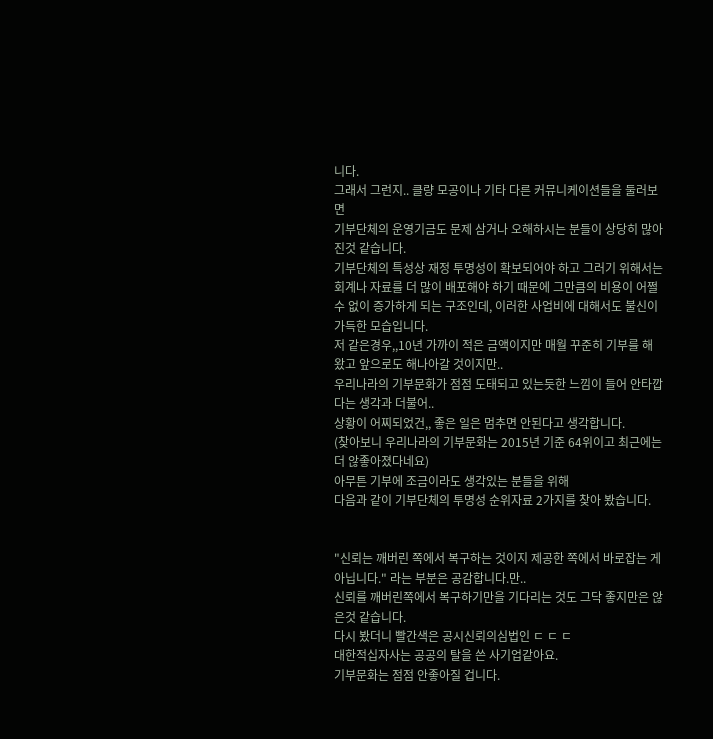니다.
그래서 그런지.. 클량 모공이나 기타 다른 커뮤니케이션들을 둘러보면
기부단체의 운영기금도 문제 삼거나 오해하시는 분들이 상당히 많아진것 같습니다.
기부단체의 특성상 재정 투명성이 확보되어야 하고 그러기 위해서는 회계나 자료를 더 많이 배포해야 하기 때문에 그만큼의 비용이 어쩔 수 없이 증가하게 되는 구조인데, 이러한 사업비에 대해서도 불신이 가득한 모습입니다.
저 같은경우,,10년 가까이 적은 금액이지만 매월 꾸준히 기부를 해왔고 앞으로도 해나아갈 것이지만..
우리나라의 기부문화가 점점 도태되고 있는듯한 느낌이 들어 안타깝다는 생각과 더불어..
상황이 어찌되었건,, 좋은 일은 멈추면 안된다고 생각합니다.
(찾아보니 우리나라의 기부문화는 2015년 기준 64위이고 최근에는 더 않좋아졌다네요)
아무튼 기부에 조금이라도 생각있는 분들을 위해
다음과 같이 기부단체의 투명성 순위자료 2가지를 찾아 봤습니다.


"신뢰는 깨버린 쪽에서 복구하는 것이지 제공한 쪽에서 바로잡는 게 아닙니다." 라는 부분은 공감합니다.만..
신뢰를 깨버린쪽에서 복구하기만을 기다리는 것도 그닥 좋지만은 않은것 같습니다.
다시 봤더니 빨간색은 공시신뢰의심법인 ㄷ ㄷ ㄷ
대한적십자사는 공공의 탈을 쓴 사기업같아요.
기부문화는 점점 안좋아질 겁니다.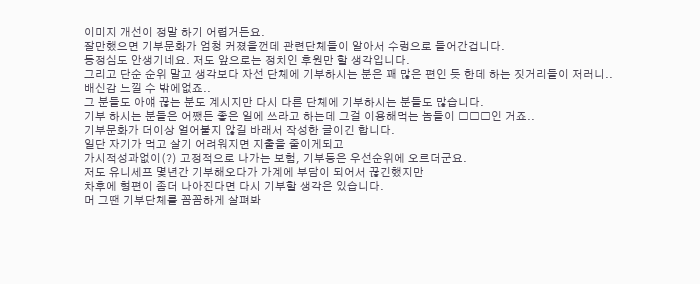이미지 개선이 정말 하기 어렵거든요.
잘만했으면 기부문화가 엄청 커졌을껀데 관련단체들이 알아서 수렁으로 들어간겁니다.
동정심도 안생기네요. 저도 앞으로는 정치인 후원만 할 생각입니다.
그리고 단순 순위 말고 생각보다 자선 단체에 기부하시는 분은 꽤 많은 편인 듯 한데 하는 짓거리들이 저러니.. 배신감 느낄 수 밖에없죠..
그 분들도 아얘 끊는 분도 계시지만 다시 다른 단체에 기부하시는 분들도 많습니다.
기부 하시는 분들은 어쨌든 좋은 일에 쓰라고 하는데 그걸 이용해먹는 놈들이 □□□인 거죠..
기부문화가 더이상 얼어붙지 않길 바래서 작성한 글이긴 합니다.
일단 자기가 먹고 살기 어려워지면 지출을 줄이게되고
가시적성과없이(?) 고정적으로 나가는 보험, 기부등은 우선순위에 오르더군요.
저도 유니세프 몇년간 기부해오다가 가계에 부담이 되어서 끊긴했지만
차후에 형편이 좀더 나아진다면 다시 기부할 생각은 있습니다.
머 그땐 기부단체를 꼼꼼하게 살펴봐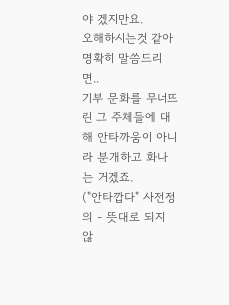야 겠지만요.
오해하시는것 같아 명확히 말씀드리면..
기부 문화를 무너뜨린 그 주체들에 대해 안타까움이 아니라 분개하고 화나는 거겠죠.
("안타깝다" 사전정의 - 뜻대로 되지 않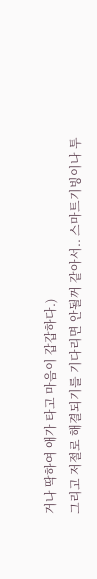거나 딱하여 애가 타고 마음이 갑갑하다.)
그리고 저절로 해결되기를 기다리면 안될꺼 같아서.. 스마트기빙이나 투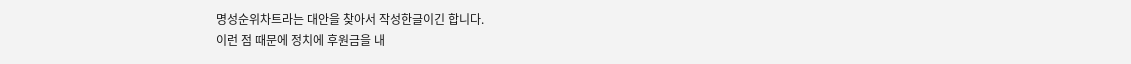명성순위차트라는 대안을 찾아서 작성한글이긴 합니다.
이런 점 때문에 정치에 후원금을 내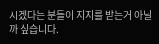시겠다는 분들이 지지를 받는거 아닐까 싶습니다.